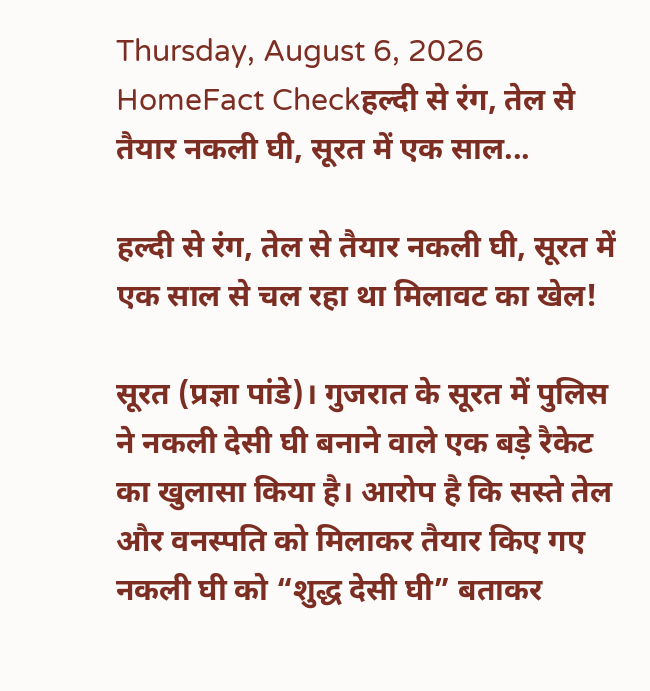Thursday, August 6, 2026
HomeFact Checkहल्दी से रंग, तेल से तैयार नकली घी, सूरत में एक साल...

हल्दी से रंग, तेल से तैयार नकली घी, सूरत में एक साल से चल रहा था मिलावट का खेल!

सूरत (प्रज्ञा पांडे)। गुजरात के सूरत में पुलिस ने नकली देसी घी बनाने वाले एक बड़े रैकेट का खुलासा किया है। आरोप है कि सस्ते तेल और वनस्पति को मिलाकर तैयार किए गए नकली घी को “शुद्ध देसी घी” बताकर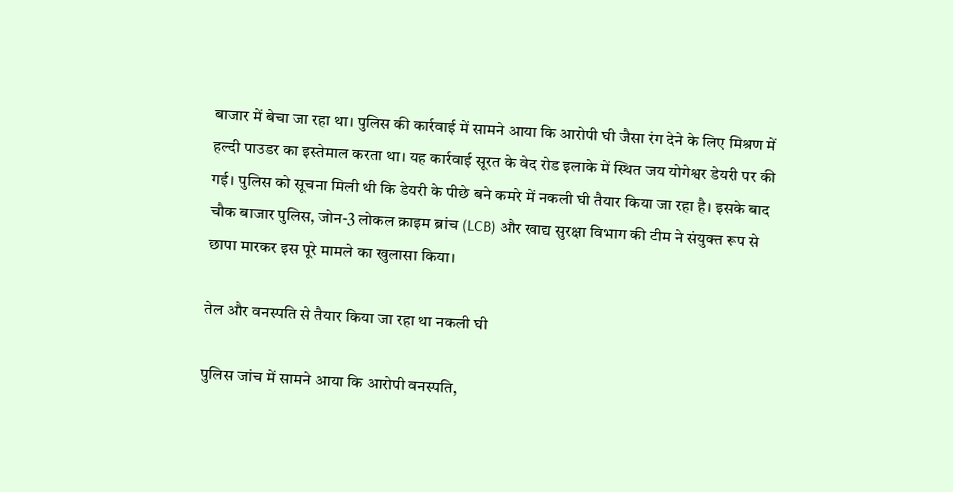बाजार में बेचा जा रहा था। पुलिस की कार्रवाई में सामने आया कि आरोपी घी जैसा रंग देने के लिए मिश्रण में हल्दी पाउडर का इस्तेमाल करता था। यह कार्रवाई सूरत के वेद रोड इलाके में स्थित जय योगेश्वर डेयरी पर की गई। पुलिस को सूचना मिली थी कि डेयरी के पीछे बने कमरे में नकली घी तैयार किया जा रहा है। इसके बाद चौक बाजार पुलिस, जोन-3 लोकल क्राइम ब्रांच (LCB) और खाद्य सुरक्षा विभाग की टीम ने संयुक्त रूप से छापा मारकर इस पूरे मामले का खुलासा किया।

तेल और वनस्पति से तैयार किया जा रहा था नकली घी

पुलिस जांच में सामने आया कि आरोपी वनस्पति,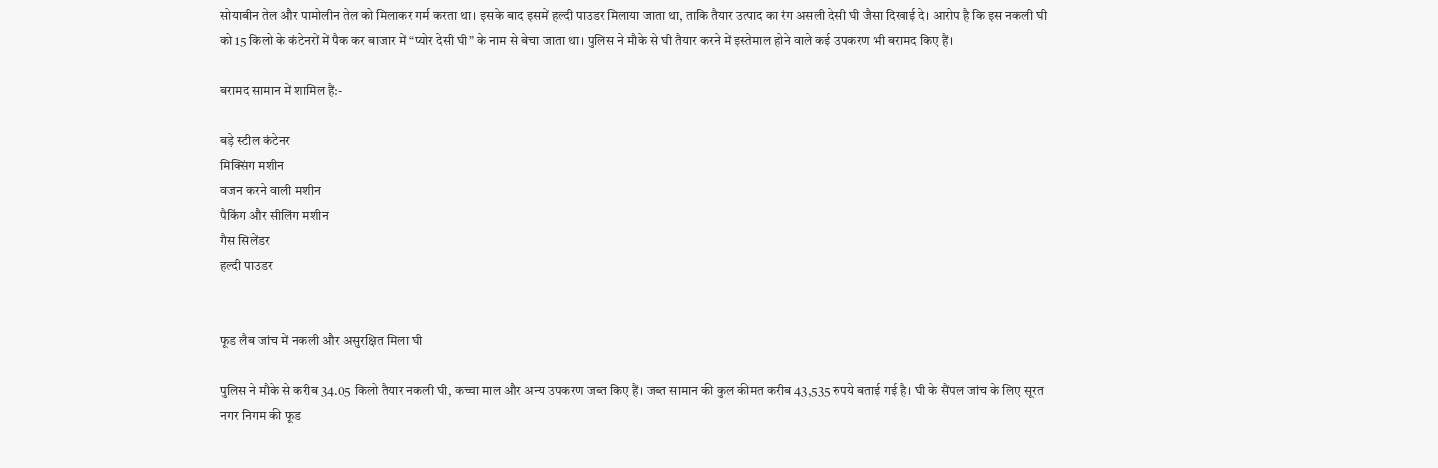सोयाबीन तेल और पामोलीन तेल को मिलाकर गर्म करता था। इसके बाद इसमें हल्दी पाउडर मिलाया जाता था, ताकि तैयार उत्पाद का रंग असली देसी घी जैसा दिखाई दे। आरोप है कि इस नकली घी को 15 किलो के कंटेनरों में पैक कर बाजार में “प्योर देसी घी” के नाम से बेचा जाता था। पुलिस ने मौके से घी तैयार करने में इस्तेमाल होने वाले कई उपकरण भी बरामद किए हैं।

बरामद सामान में शामिल हैं:-

बड़े स्टील कंटेनर
मिक्सिंग मशीन
वजन करने वाली मशीन
पैकिंग और सीलिंग मशीन
गैस सिलेंडर
हल्दी पाउडर


फूड लैब जांच में नकली और असुरक्षित मिला घी

पुलिस ने मौके से करीब 34.05 किलो तैयार नकली घी, कच्चा माल और अन्य उपकरण जब्त किए हैं। जब्त सामान की कुल कीमत करीब 43,535 रुपये बताई गई है। घी के सैंपल जांच के लिए सूरत नगर निगम की फूड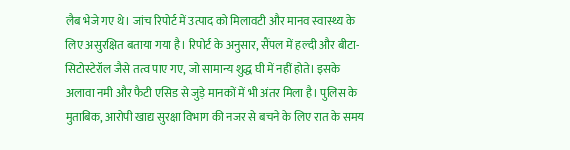लैब भेजे गए थे। जांच रिपोर्ट में उत्पाद को मिलावटी और मानव स्वास्थ्य के लिए असुरक्षित बताया गया है। रिपोर्ट के अनुसार, सैंपल में हल्दी और बीटा-सिटोस्टेरॉल जैसे तत्व पाए गए, जो सामान्य शुद्ध घी में नहीं होते। इसके अलावा नमी और फैटी एसिड से जुड़े मानकों में भी अंतर मिला है। पुलिस के मुताबिक, आरोपी खाद्य सुरक्षा विभाग की नजर से बचने के लिए रात के समय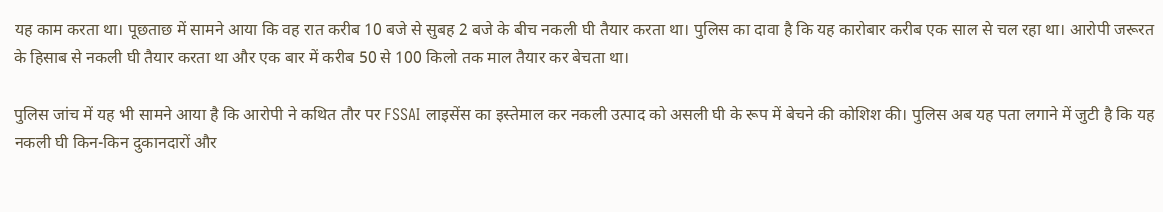यह काम करता था। पूछताछ में सामने आया कि वह रात करीब 10 बजे से सुबह 2 बजे के बीच नकली घी तैयार करता था। पुलिस का दावा है कि यह कारोबार करीब एक साल से चल रहा था। आरोपी जरूरत के हिसाब से नकली घी तैयार करता था और एक बार में करीब 50 से 100 किलो तक माल तैयार कर बेचता था।

पुलिस जांच में यह भी सामने आया है कि आरोपी ने कथित तौर पर FSSAI लाइसेंस का इस्तेमाल कर नकली उत्पाद को असली घी के रूप में बेचने की कोशिश की। पुलिस अब यह पता लगाने में जुटी है कि यह नकली घी किन-किन दुकानदारों और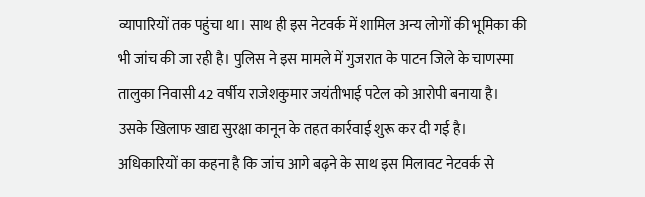व्यापारियों तक पहुंचा था। साथ ही इस नेटवर्क में शामिल अन्य लोगों की भूमिका की भी जांच की जा रही है। पुलिस ने इस मामले में गुजरात के पाटन जिले के चाणस्मा तालुका निवासी 42 वर्षीय राजेशकुमार जयंतीभाई पटेल को आरोपी बनाया है। उसके खिलाफ खाद्य सुरक्षा कानून के तहत कार्रवाई शुरू कर दी गई है। अधिकारियों का कहना है कि जांच आगे बढ़ने के साथ इस मिलावट नेटवर्क से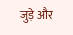जुड़े और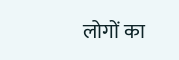लोगों का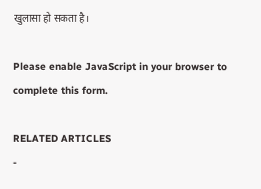खुलासा हो सकता है।

Please enable JavaScript in your browser to complete this form.

RELATED ARTICLES
-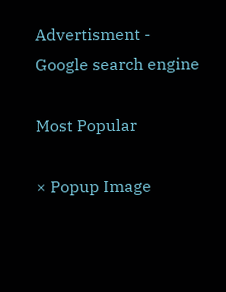Advertisment -
Google search engine

Most Popular

× Popup Image